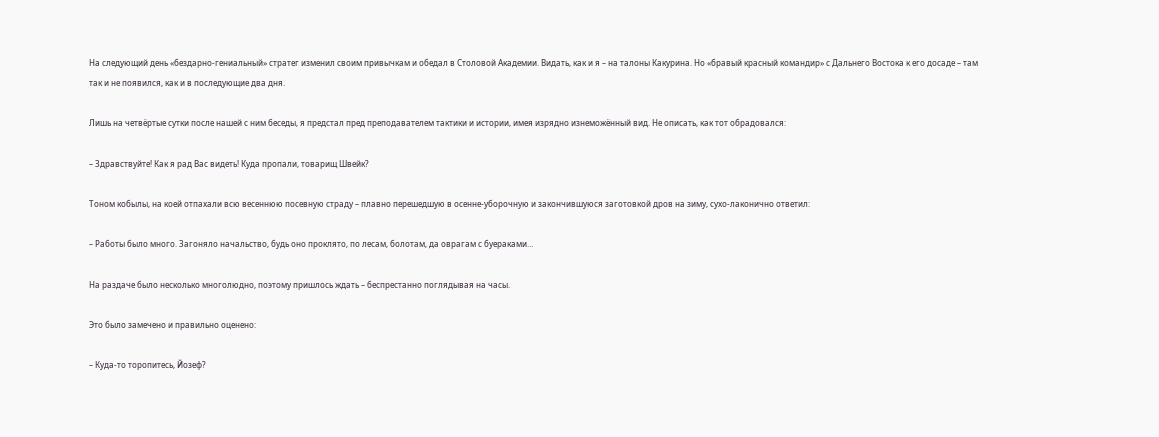На следующий день «бездарно-гениальный» стратег изменил своим привычкам и обедал в Столовой Академии. Видать, как и я – на талоны Какурина. Но «бравый красный командир» с Дальнего Востока к его досаде – там так и не появился, как и в последующие два дня.

Лишь на четвёртые сутки после нашей с ним беседы, я предстал пред преподавателем тактики и истории, имея изрядно изнеможённый вид. Не описать, как тот обрадовался:

– Здравствуйте! Как я рад Вас видеть! Куда пропали, товарищ Швейк?

Тоном кобылы, на коей отпахали всю весеннюю посевную страду – плавно перешедшую в осенне-уборочную и закончившуюся заготовкой дров на зиму, сухо-лаконично ответил:

– Работы было много. Загоняло начальство, будь оно проклято, по лесам, болотам, да оврагам с буераками…

На раздаче было несколько многолюдно, поэтому пришлось ждать – беспрестанно поглядывая на часы.

Это было замечено и правильно оценено:

– Куда-то торопитесь, Йозеф?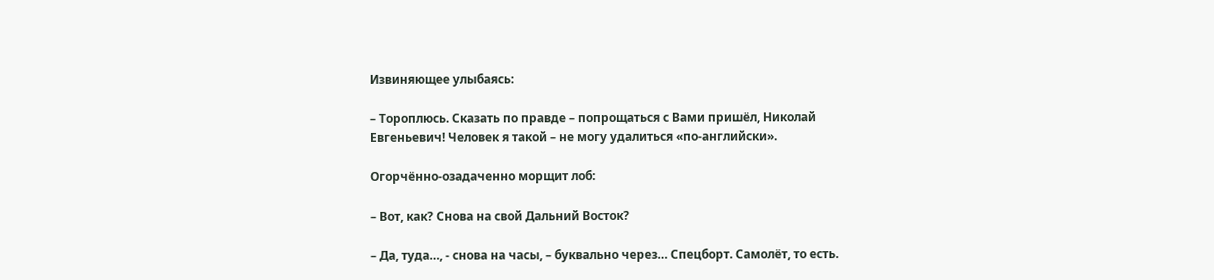Извиняющее улыбаясь:

– Тороплюсь. Сказать по правде – попрощаться с Вами пришёл, Николай Евгеньевич! Человек я такой – не могу удалиться «по-английски».

Огорчённо-озадаченно морщит лоб:

– Вот, как? Снова на свой Дальний Восток?

– Да, туда…, - снова на часы, – буквально через… Спецборт. Самолёт, то есть.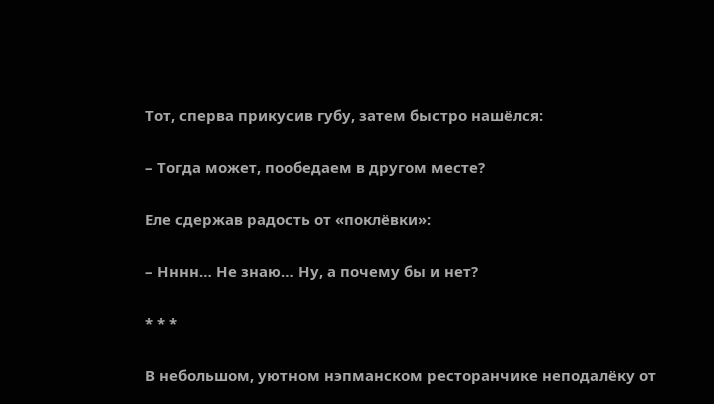Тот, сперва прикусив губу, затем быстро нашёлся:

– Тогда может, пообедаем в другом месте?

Еле сдержав радость от «поклёвки»:

– Нннн… Не знаю… Ну, а почему бы и нет?

* * *

В небольшом, уютном нэпманском ресторанчике неподалёку от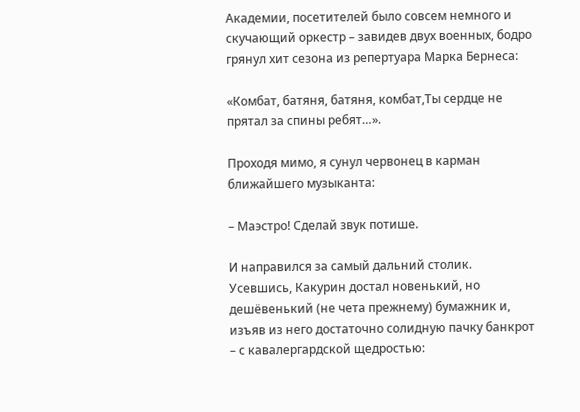Академии, посетителей было совсем немного и скучающий оркестр – завидев двух военных, бодро грянул хит сезона из репертуара Марка Бернеса:

«Комбат, батяня, батяня, комбат,Ты сердце не прятал за спины ребят…».

Проходя мимо, я сунул червонец в карман ближайшего музыканта:

– Маэстро! Сделай звук потише.

И направился за самый дальний столик. Усевшись, Какурин достал новенький, но дешёвенький (не чета прежнему) бумажник и, изъяв из него достаточно солидную пачку банкрот – с кавалергардской щедростью: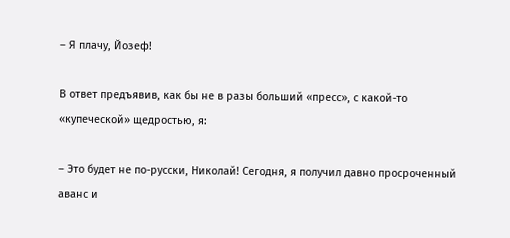– Я плачу, Йозеф!

В ответ предъявив, как бы не в разы больший «пресс», с какой-то «купеческой» щедростью, я:

– Это будет не по-русски, Николай! Сегодня, я получил давно просроченный аванс и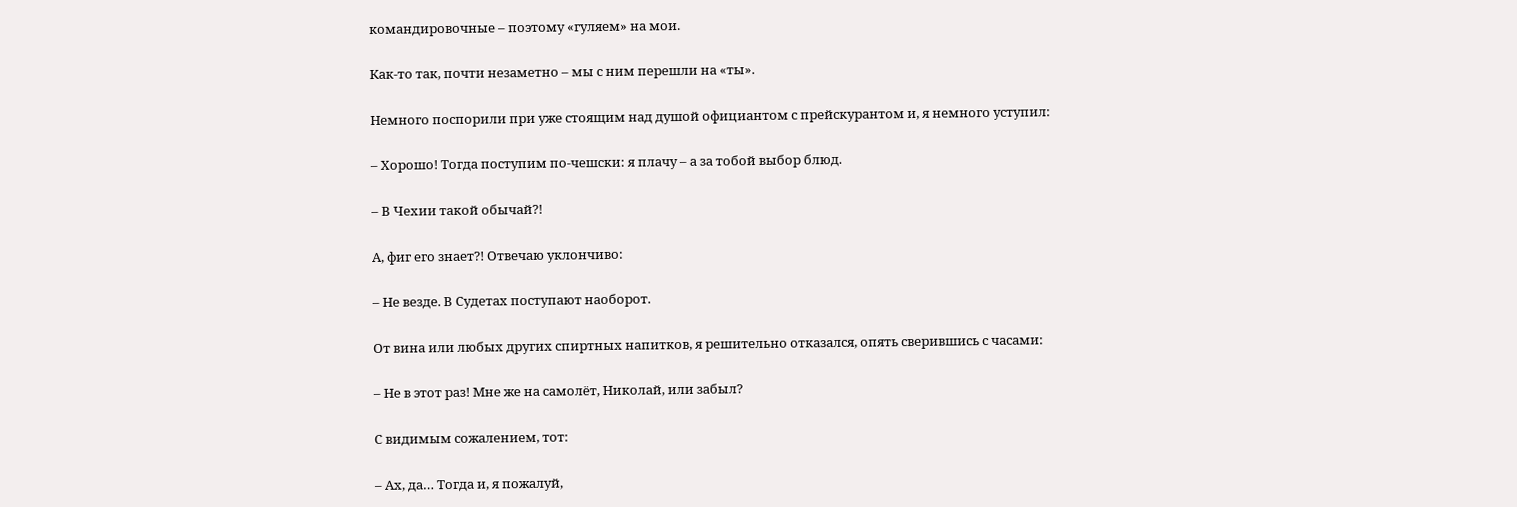командировочные – поэтому «гуляем» на мои.

Как-то так, почти незаметно – мы с ним перешли на «ты».

Немного поспорили при уже стоящим над душой официантом с прейскурантом и, я немного уступил:

– Хорошо! Тогда поступим по-чешски: я плачу – а за тобой выбор блюд.

– В Чехии такой обычай?!

А, фиг его знает?! Отвечаю уклончиво:

– Не везде. В Судетах поступают наоборот.

От вина или любых других спиртных напитков, я решительно отказался, опять сверившись с часами:

– Не в этот раз! Мне же на самолёт, Николай, или забыл?

С видимым сожалением, тот:

– Ах, да… Тогда и, я пожалуй,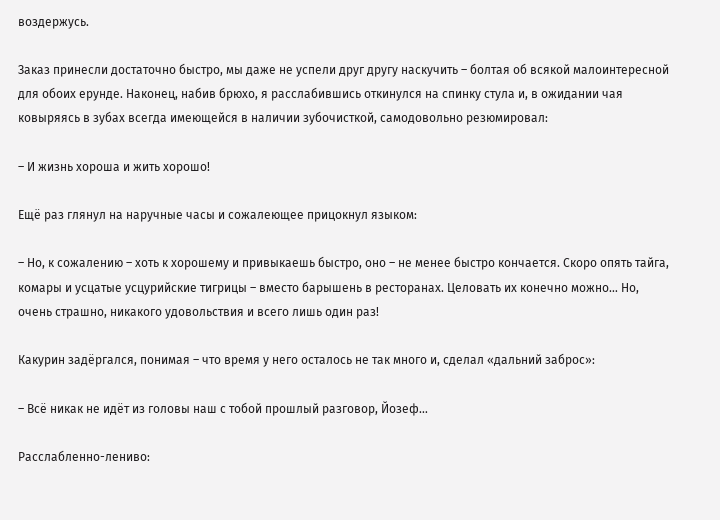воздержусь.

Заказ принесли достаточно быстро, мы даже не успели друг другу наскучить – болтая об всякой малоинтересной для обоих ерунде. Наконец, набив брюхо, я расслабившись откинулся на спинку стула и, в ожидании чая ковыряясь в зубах всегда имеющейся в наличии зубочисткой, самодовольно резюмировал:

– И жизнь хороша и жить хорошо!

Ещё раз глянул на наручные часы и сожалеющее прицокнул языком:

– Но, к сожалению – хоть к хорошему и привыкаешь быстро, оно – не менее быстро кончается. Скоро опять тайга, комары и усцатые усцурийские тигрицы – вместо барышень в ресторанах. Целовать их конечно можно… Но, очень страшно, никакого удовольствия и всего лишь один раз!

Какурин задёргался, понимая – что время у него осталось не так много и, сделал «дальний заброс»:

– Всё никак не идёт из головы наш с тобой прошлый разговор, Йозеф…

Расслабленно-лениво: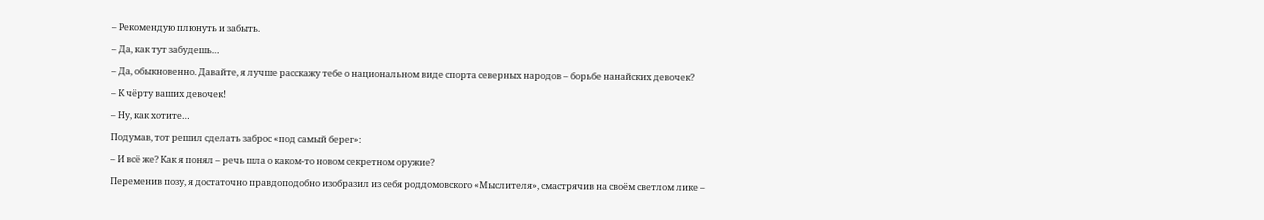– Рекомендую плюнуть и забыть.

– Да, как тут забудешь…

– Да, обыкновенно. Давайте, я лучше расскажу тебе о национальном виде спорта северных народов – борьбе нанайских девочек?

– К чёрту ваших девочек!

– Ну, как хотите…

Подумав, тот решил сделать заброс «под самый берег»:

– И всё же? Как я понял – речь шла о каком-то новом секретном оружие?

Переменив позу, я достаточно правдоподобно изобразил из себя роддомовского «Мыслителя», смастрячив на своём светлом лике –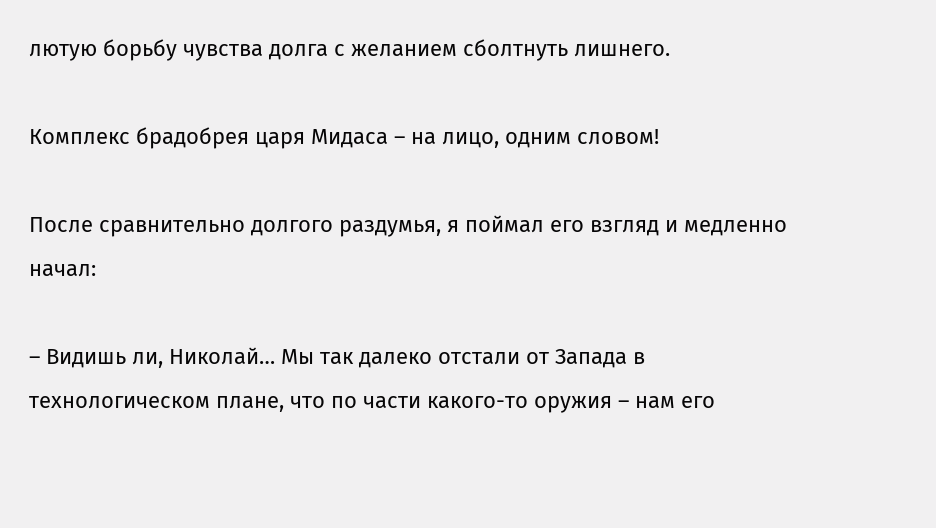лютую борьбу чувства долга с желанием сболтнуть лишнего.

Комплекс брадобрея царя Мидаса – на лицо, одним словом!

После сравнительно долгого раздумья, я поймал его взгляд и медленно начал:

– Видишь ли, Николай… Мы так далеко отстали от Запада в технологическом плане, что по части какого-то оружия – нам его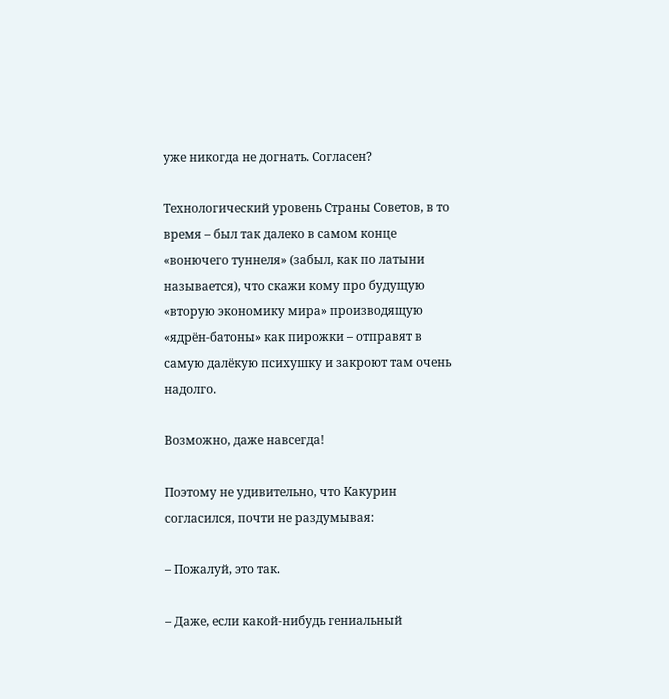уже никогда не догнать. Согласен?

Технологический уровень Страны Советов, в то время – был так далеко в самом конце «вонючего туннеля» (забыл, как по латыни называется), что скажи кому про будущую «вторую экономику мира» производящую «ядрён-батоны» как пирожки – отправят в самую далёкую психушку и закроют там очень надолго.

Возможно, даже навсегда!

Поэтому не удивительно, что Какурин согласился, почти не раздумывая:

– Пожалуй, это так.

– Даже, если какой-нибудь гениальный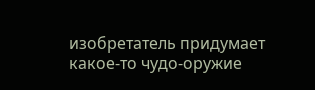изобретатель придумает какое-то чудо-оружие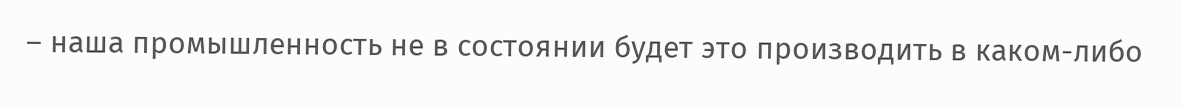– наша промышленность не в состоянии будет это производить в каком-либо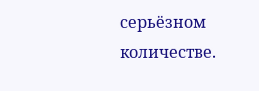серьёзном количестве.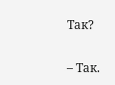Так?

– Так.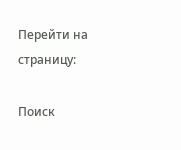Перейти на страницу:

Поиск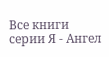Все книги серии Я - Ангел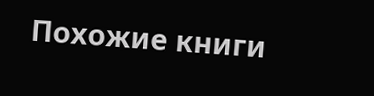Похожие книги